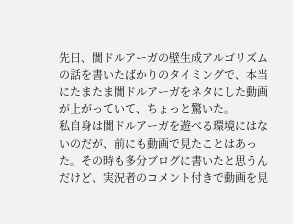先日、闇ドルアーガの壁生成アルゴリズムの話を書いたばかりのタイミングで、本当にたまたま闇ドルアーガをネタにした動画が上がっていて、ちょっと驚いた。
私自身は闇ドルアーガを遊べる環境にはないのだが、前にも動画で見たことはあった。その時も多分ブログに書いたと思うんだけど、実況者のコメント付きで動画を見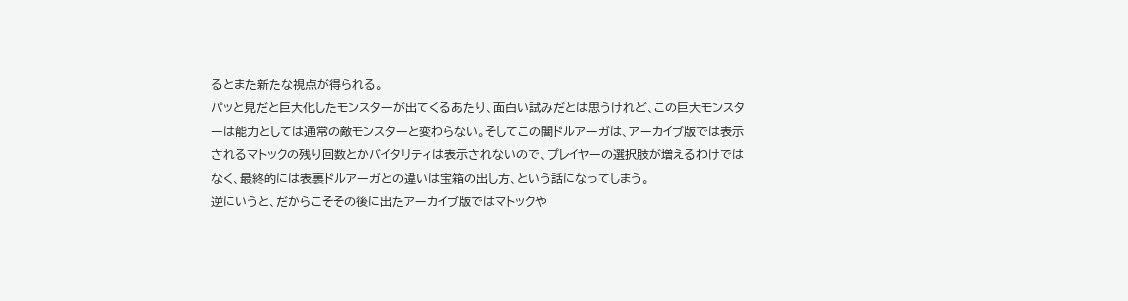るとまた新たな視点が得られる。
パッと見だと巨大化したモンスターが出てくるあたり、面白い試みだとは思うけれど、この巨大モンスターは能力としては通常の敵モンスターと変わらない。そしてこの闇ドルアーガは、アーカイブ版では表示されるマトックの残り回数とかバイタリティは表示されないので、プレイヤーの選択肢が増えるわけではなく、最終的には表裏ドルアーガとの違いは宝箱の出し方、という話になってしまう。
逆にいうと、だからこそその後に出たアーカイブ版ではマトックや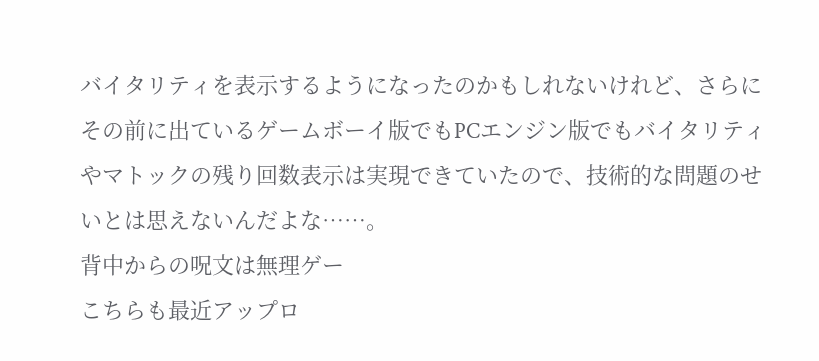バイタリティを表示するようになったのかもしれないけれど、さらにその前に出ているゲームボーイ版でもPCエンジン版でもバイタリティやマトックの残り回数表示は実現できていたので、技術的な問題のせいとは思えないんだよな……。
背中からの呪文は無理ゲー
こちらも最近アップロ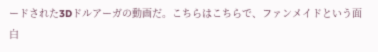ードされた3Dドルアーガの動画だ。こちらはこちらで、ファンメイドという面白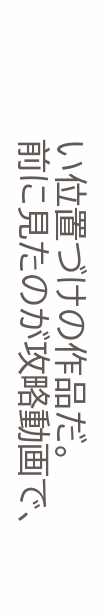い位置づけの作品だ。
前に見たのが攻略動画で、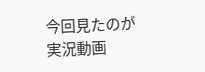今回見たのが実況動画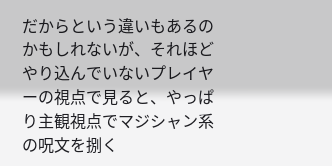だからという違いもあるのかもしれないが、それほどやり込んでいないプレイヤーの視点で見ると、やっぱり主観視点でマジシャン系の呪文を捌く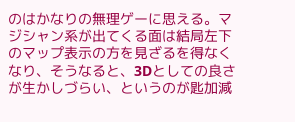のはかなりの無理ゲーに思える。マジシャン系が出てくる面は結局左下のマップ表示の方を見ざるを得なくなり、そうなると、3Dとしての良さが生かしづらい、というのが匙加減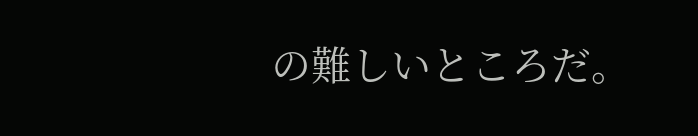の難しいところだ。